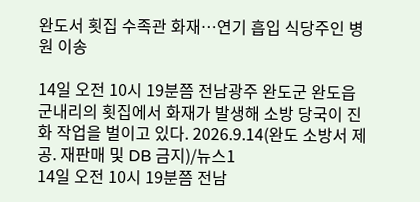완도서 횟집 수족관 화재…연기 흡입 식당주인 병원 이송

14일 오전 10시 19분쯤 전남광주 완도군 완도읍 군내리의 횟집에서 화재가 발생해 소방 당국이 진화 작업을 벌이고 있다. 2026.9.14(완도 소방서 제공. 재판매 및 DB 금지)/뉴스1
14일 오전 10시 19분쯤 전남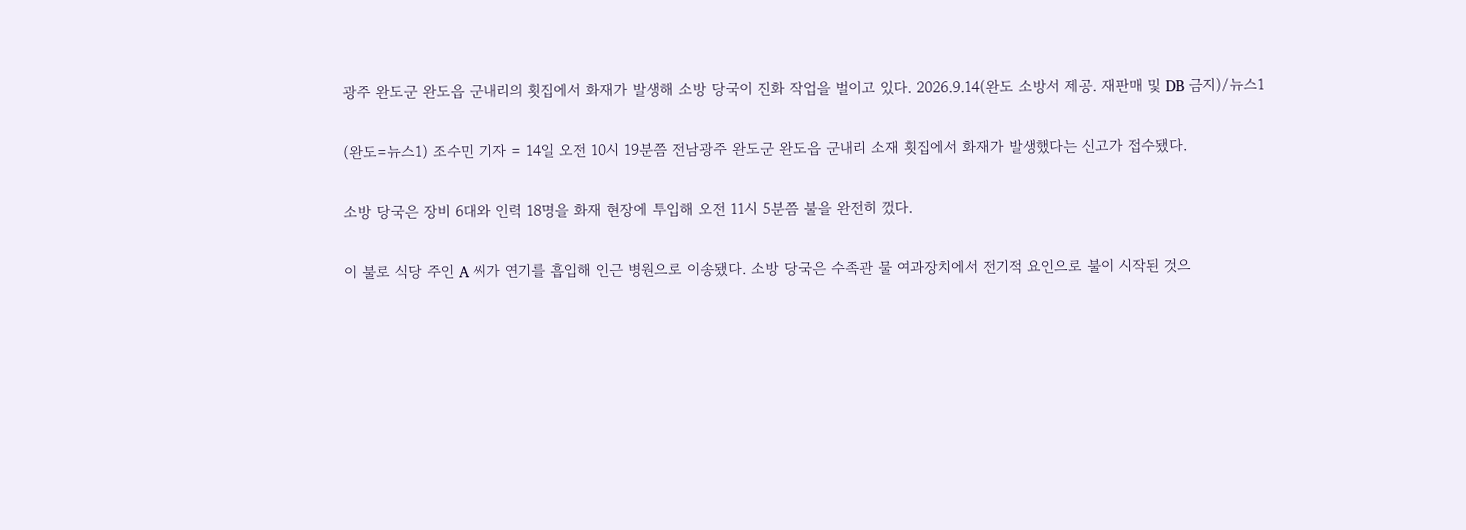광주 완도군 완도읍 군내리의 횟집에서 화재가 발생해 소방 당국이 진화 작업을 벌이고 있다. 2026.9.14(완도 소방서 제공. 재판매 및 DB 금지)/뉴스1

(완도=뉴스1) 조수민 기자 = 14일 오전 10시 19분쯤 전남광주 완도군 완도읍 군내리 소재 횟집에서 화재가 발생했다는 신고가 접수됐다.

소방 당국은 장비 6대와 인력 18명을 화재 현장에 투입해 오전 11시 5분쯤 불을 완전히 껐다.

이 불로 식당 주인 A 씨가 연기를 흡입해 인근 병원으로 이송됐다. 소방 당국은 수족관 물 여과장치에서 전기적 요인으로 불이 시작된 것으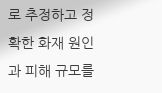로 추정하고 정확한 화재 원인과 피해 규모를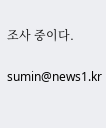조사 중이다.

sumin@news1.kr